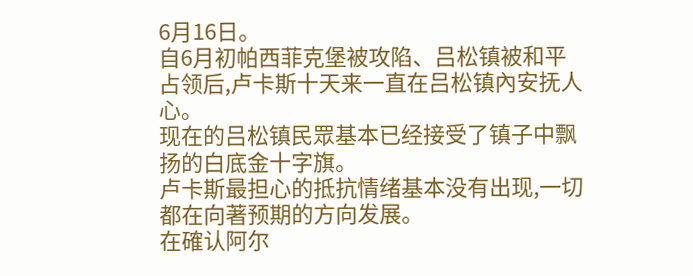6月16日。
自6月初帕西菲克堡被攻陷、吕松镇被和平占领后,卢卡斯十天来一直在吕松镇內安抚人心。
现在的吕松镇民眾基本已经接受了镇子中飘扬的白底金十字旗。
卢卡斯最担心的抵抗情绪基本没有出现,一切都在向著预期的方向发展。
在確认阿尔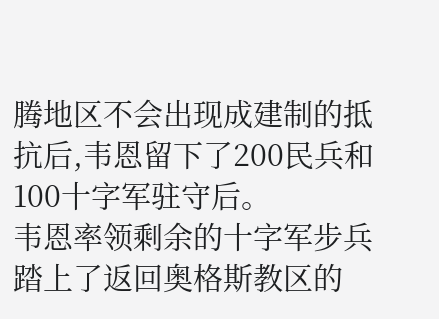腾地区不会出现成建制的抵抗后,韦恩留下了200民兵和100十字军驻守后。
韦恩率领剩余的十字军步兵踏上了返回奥格斯教区的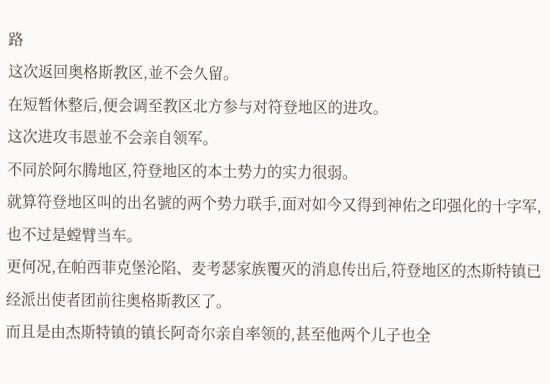路
这次返回奥格斯教区,並不会久留。
在短暂休整后,便会调至教区北方参与对符登地区的进攻。
这次进攻韦恩並不会亲自领军。
不同於阿尔腾地区,符登地区的本土势力的实力很弱。
就算符登地区叫的出名號的两个势力联手,面对如今又得到神佑之印强化的十字军,也不过是螳臂当车。
更何况,在帕西菲克堡沦陷、麦考瑟家族覆灭的消息传出后,符登地区的杰斯特镇已经派出使者团前往奥格斯教区了。
而且是由杰斯特镇的镇长阿奇尔亲自率领的,甚至他两个儿子也全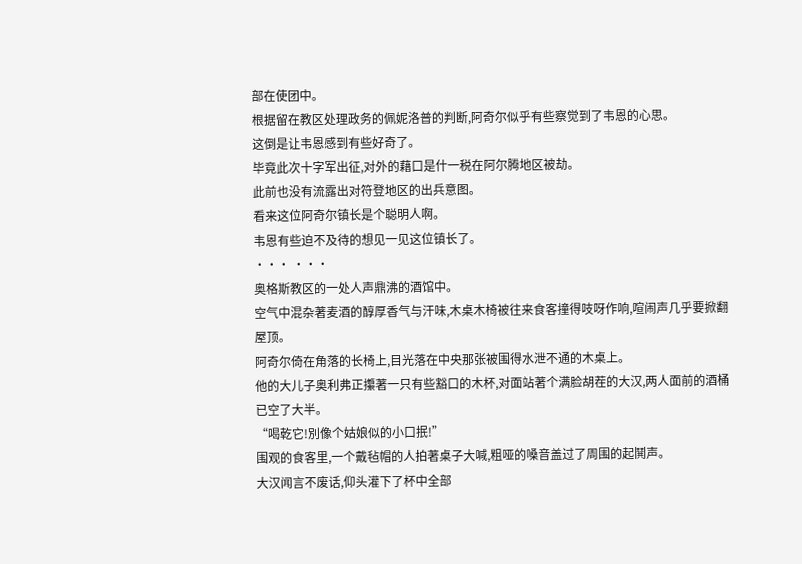部在使团中。
根据留在教区处理政务的佩妮洛普的判断,阿奇尔似乎有些察觉到了韦恩的心思。
这倒是让韦恩感到有些好奇了。
毕竟此次十字军出征,对外的藉口是什一税在阿尔腾地区被劫。
此前也没有流露出对符登地区的出兵意图。
看来这位阿奇尔镇长是个聪明人啊。
韦恩有些迫不及待的想见一见这位镇长了。
··· ···
奥格斯教区的一处人声鼎沸的酒馆中。
空气中混杂著麦酒的醇厚香气与汗味,木桌木椅被往来食客撞得吱呀作响,喧闹声几乎要掀翻屋顶。
阿奇尔倚在角落的长椅上,目光落在中央那张被围得水泄不通的木桌上。
他的大儿子奥利弗正攥著一只有些豁口的木杯,对面站著个满脸胡茬的大汉,两人面前的酒桶已空了大半。
“喝乾它!別像个姑娘似的小口抿!”
围观的食客里,一个戴毡帽的人拍著桌子大喊,粗哑的嗓音盖过了周围的起鬨声。
大汉闻言不废话,仰头灌下了杯中全部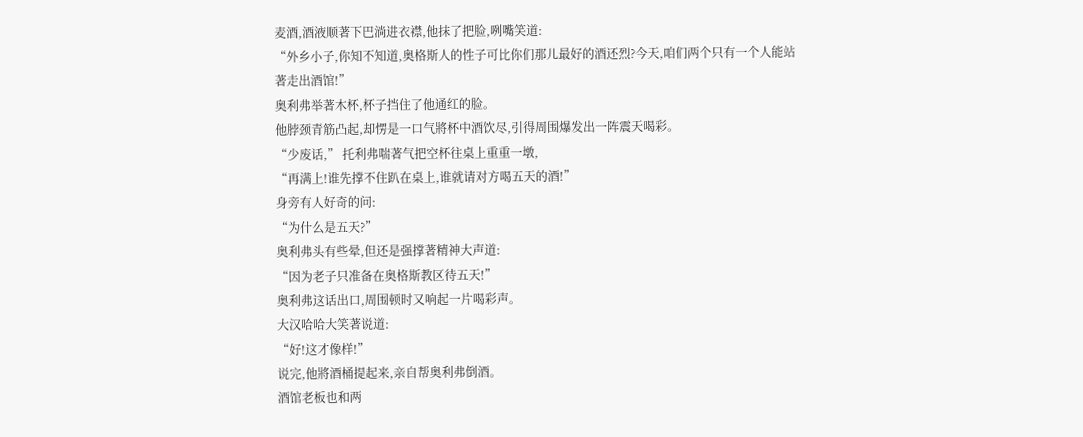麦酒,酒液顺著下巴淌进衣襟,他抹了把脸,咧嘴笑道:
“外乡小子,你知不知道,奥格斯人的性子可比你们那儿最好的酒还烈?今天,咱们两个只有一个人能站著走出酒馆!”
奥利弗举著木杯,杯子挡住了他通红的脸。
他脖颈青筋凸起,却愣是一口气將杯中酒饮尽,引得周围爆发出一阵震天喝彩。
“少废话,” 托利弗喘著气把空杯往桌上重重一墩,
“再满上!谁先撑不住趴在桌上,谁就请对方喝五天的酒!”
身旁有人好奇的问:
“为什么是五天?”
奥利弗头有些晕,但还是强撑著精神大声道:
“因为老子只准备在奥格斯教区待五天!”
奥利弗这话出口,周围顿时又响起一片喝彩声。
大汉哈哈大笑著说道:
“好!这才像样!”
说完,他將酒桶提起来,亲自帮奥利弗倒酒。
酒馆老板也和两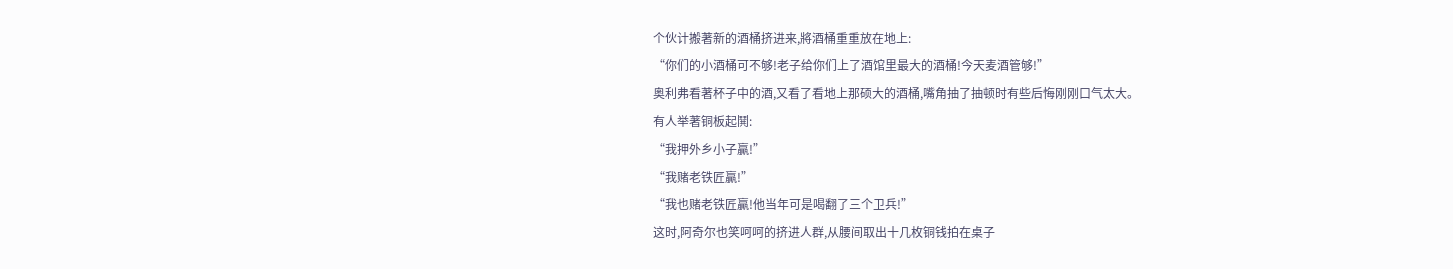个伙计搬著新的酒桶挤进来,將酒桶重重放在地上:
“你们的小酒桶可不够!老子给你们上了酒馆里最大的酒桶!今天麦酒管够!”
奥利弗看著杯子中的酒,又看了看地上那硕大的酒桶,嘴角抽了抽顿时有些后悔刚刚口气太大。
有人举著铜板起鬨:
“我押外乡小子贏!”
“我赌老铁匠贏!”
“我也赌老铁匠贏!他当年可是喝翻了三个卫兵!”
这时,阿奇尔也笑呵呵的挤进人群,从腰间取出十几枚铜钱拍在桌子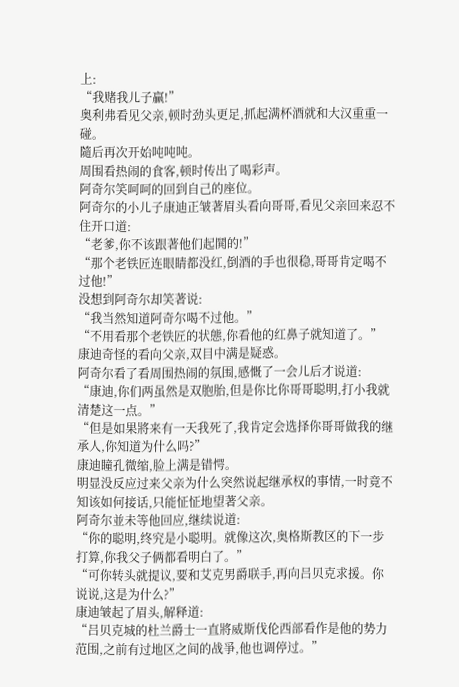上:
“我赌我儿子贏!”
奥利弗看见父亲,顿时劲头更足,抓起满杯酒就和大汉重重一碰。
隨后再次开始吨吨吨。
周围看热闹的食客,顿时传出了喝彩声。
阿奇尔笑呵呵的回到自己的座位。
阿奇尔的小儿子康迪正皱著眉头看向哥哥,看见父亲回来忍不住开口道:
“老爹,你不该跟著他们起鬨的!”
“那个老铁匠连眼睛都没红,倒酒的手也很稳,哥哥肯定喝不过他!”
没想到阿奇尔却笑著说:
“我当然知道阿奇尔喝不过他。”
“不用看那个老铁匠的状態,你看他的红鼻子就知道了。”
康迪奇怪的看向父亲,双目中满是疑惑。
阿奇尔看了看周围热闹的氛围,感慨了一会儿后才说道:
“康迪,你们两虽然是双胞胎,但是你比你哥哥聪明,打小我就清楚这一点。”
“但是如果將来有一天我死了,我肯定会选择你哥哥做我的继承人,你知道为什么吗?”
康迪瞳孔微缩,脸上满是错愕。
明显没反应过来父亲为什么突然说起继承权的事情,一时竟不知该如何接话,只能怔怔地望著父亲。
阿奇尔並未等他回应,继续说道:
“你的聪明,终究是小聪明。就像这次,奥格斯教区的下一步打算,你我父子俩都看明白了。”
“可你转头就提议,要和艾克男爵联手,再向吕贝克求援。你说说,这是为什么?”
康迪皱起了眉头,解释道:
“吕贝克城的杜兰爵士一直將威斯伐伦西部看作是他的势力范围,之前有过地区之间的战爭,他也调停过。”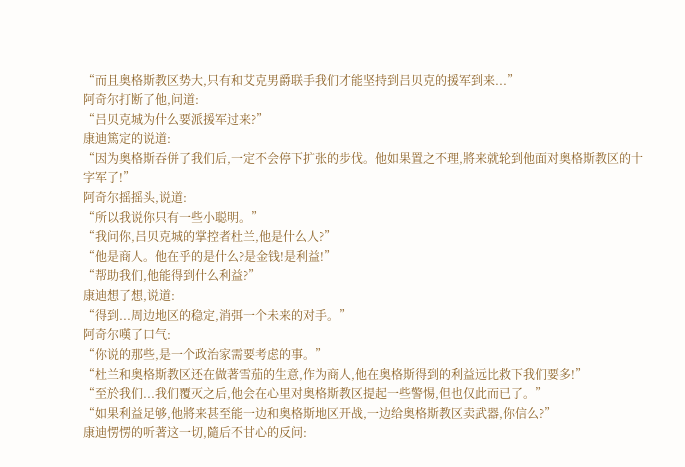“而且奥格斯教区势大,只有和艾克男爵联手我们才能坚持到吕贝克的援军到来...”
阿奇尔打断了他,问道:
“吕贝克城为什么要派援军过来?”
康迪篤定的说道:
“因为奥格斯吞併了我们后,一定不会停下扩张的步伐。他如果置之不理,將来就轮到他面对奥格斯教区的十字军了!”
阿奇尔摇摇头,说道:
“所以我说你只有一些小聪明。”
“我问你,吕贝克城的掌控者杜兰,他是什么人?”
“他是商人。他在乎的是什么?是金钱!是利益!”
“帮助我们,他能得到什么利益?”
康迪想了想,说道:
“得到...周边地区的稳定,消弭一个未来的对手。”
阿奇尔嘆了口气:
“你说的那些,是一个政治家需要考虑的事。”
“杜兰和奥格斯教区还在做著雪茄的生意,作为商人,他在奥格斯得到的利益远比救下我们要多!”
“至於我们...我们覆灭之后,他会在心里对奥格斯教区提起一些警惕,但也仅此而已了。”
“如果利益足够,他將来甚至能一边和奥格斯地区开战,一边给奥格斯教区卖武器,你信么?”
康迪愣愣的听著这一切,隨后不甘心的反问: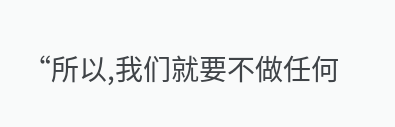“所以,我们就要不做任何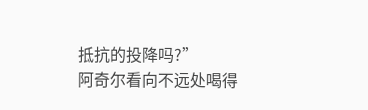抵抗的投降吗?”
阿奇尔看向不远处喝得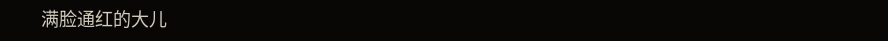满脸通红的大儿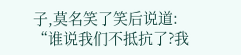子,莫名笑了笑后说道:
“谁说我们不抵抗了?我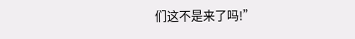们这不是来了吗!”